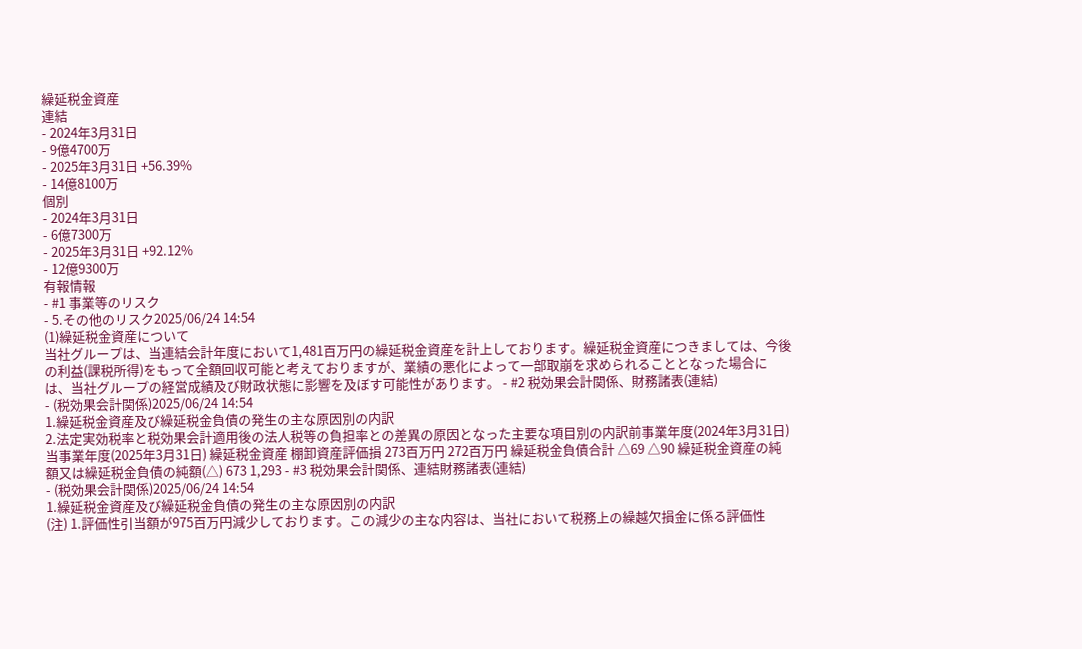繰延税金資産
連結
- 2024年3月31日
- 9億4700万
- 2025年3月31日 +56.39%
- 14億8100万
個別
- 2024年3月31日
- 6億7300万
- 2025年3月31日 +92.12%
- 12億9300万
有報情報
- #1 事業等のリスク
- 5.その他のリスク2025/06/24 14:54
(1)繰延税金資産について
当社グループは、当連結会計年度において1,481百万円の繰延税金資産を計上しております。繰延税金資産につきましては、今後の利益(課税所得)をもって全額回収可能と考えておりますが、業績の悪化によって一部取崩を求められることとなった場合には、当社グループの経営成績及び財政状態に影響を及ぼす可能性があります。 - #2 税効果会計関係、財務諸表(連結)
- (税効果会計関係)2025/06/24 14:54
1.繰延税金資産及び繰延税金負債の発生の主な原因別の内訳
2.法定実効税率と税効果会計適用後の法人税等の負担率との差異の原因となった主要な項目別の内訳前事業年度(2024年3月31日) 当事業年度(2025年3月31日) 繰延税金資産 棚卸資産評価損 273百万円 272百万円 繰延税金負債合計 △69 △90 繰延税金資産の純額又は繰延税金負債の純額(△) 673 1,293 - #3 税効果会計関係、連結財務諸表(連結)
- (税効果会計関係)2025/06/24 14:54
1.繰延税金資産及び繰延税金負債の発生の主な原因別の内訳
(注) 1.評価性引当額が975百万円減少しております。この減少の主な内容は、当社において税務上の繰越欠損金に係る評価性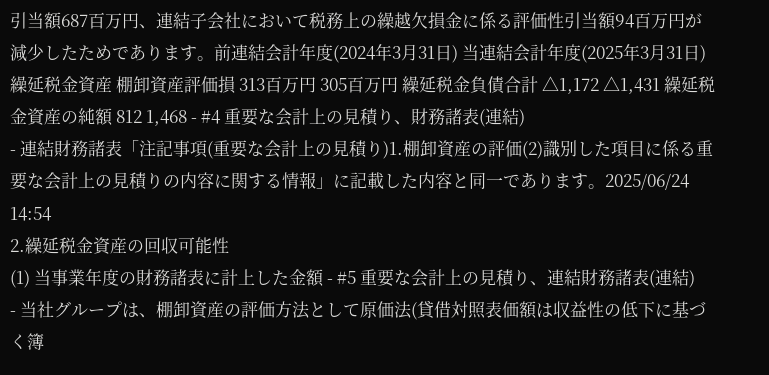引当額687百万円、連結子会社において税務上の繰越欠損金に係る評価性引当額94百万円が減少したためであります。前連結会計年度(2024年3月31日) 当連結会計年度(2025年3月31日) 繰延税金資産 棚卸資産評価損 313百万円 305百万円 繰延税金負債合計 △1,172 △1,431 繰延税金資産の純額 812 1,468 - #4 重要な会計上の見積り、財務諸表(連結)
- 連結財務諸表「注記事項(重要な会計上の見積り)1.棚卸資産の評価(2)識別した項目に係る重要な会計上の見積りの内容に関する情報」に記載した内容と同一であります。2025/06/24 14:54
2.繰延税金資産の回収可能性
(1) 当事業年度の財務諸表に計上した金額 - #5 重要な会計上の見積り、連結財務諸表(連結)
- 当社グループは、棚卸資産の評価方法として原価法(貸借対照表価額は収益性の低下に基づく簿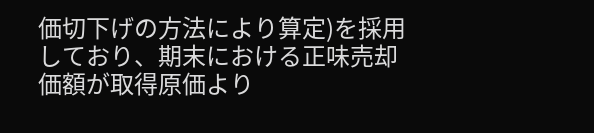価切下げの方法により算定)を採用しており、期末における正味売却価額が取得原価より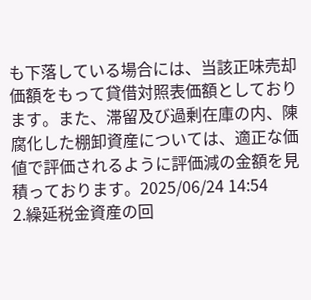も下落している場合には、当該正味売却価額をもって貸借対照表価額としております。また、滞留及び過剰在庫の内、陳腐化した棚卸資産については、適正な価値で評価されるように評価減の金額を見積っております。2025/06/24 14:54
2.繰延税金資産の回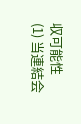収可能性
(1) 当連結会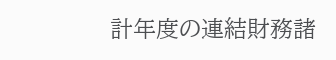計年度の連結財務諸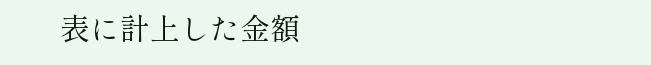表に計上した金額